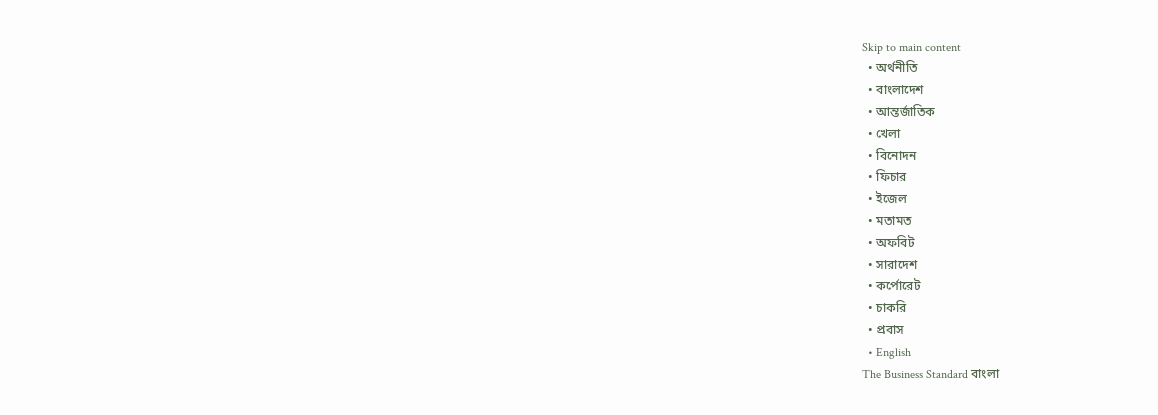Skip to main content
  • অর্থনীতি
  • বাংলাদেশ
  • আন্তর্জাতিক
  • খেলা
  • বিনোদন
  • ফিচার
  • ইজেল
  • মতামত
  • অফবিট
  • সারাদেশ
  • কর্পোরেট
  • চাকরি
  • প্রবাস
  • English
The Business Standard বাংলা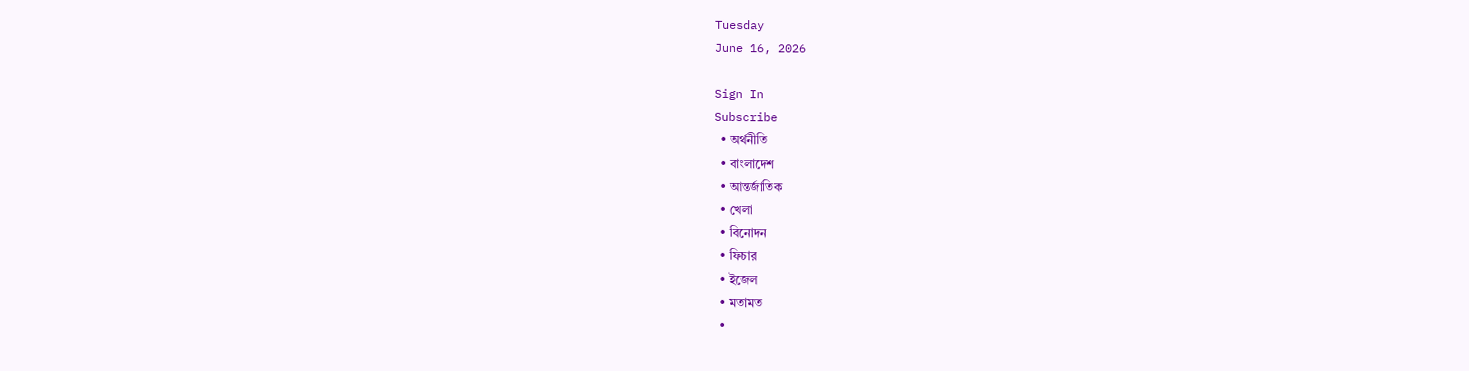Tuesday
June 16, 2026

Sign In
Subscribe
  • অর্থনীতি
  • বাংলাদেশ
  • আন্তর্জাতিক
  • খেলা
  • বিনোদন
  • ফিচার
  • ইজেল
  • মতামত
  •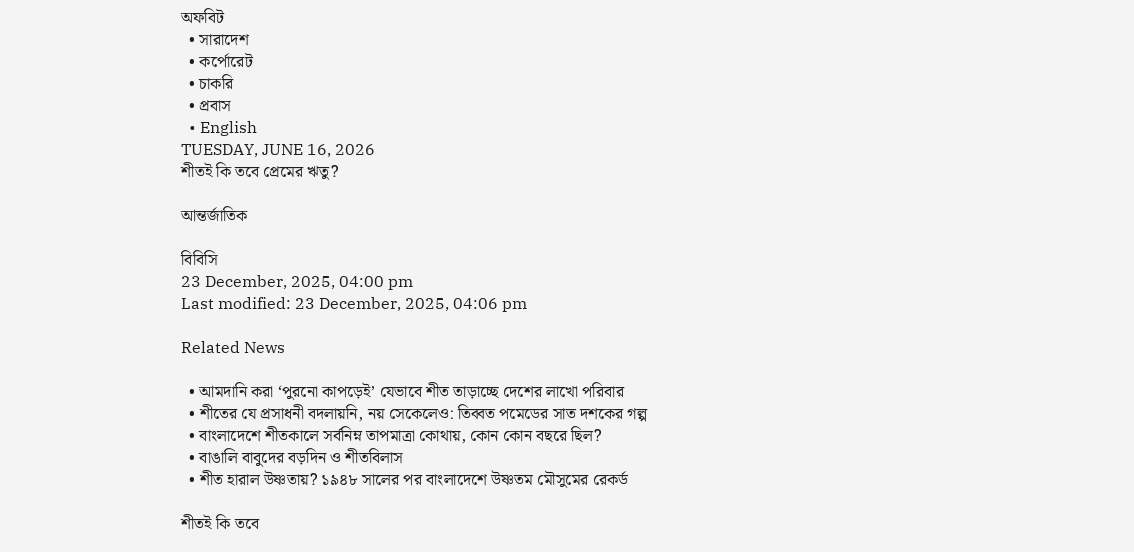অফবিট
  • সারাদেশ
  • কর্পোরেট
  • চাকরি
  • প্রবাস
  • English
TUESDAY, JUNE 16, 2026
শীতই কি তবে প্রেমের ঋতু?

আন্তর্জাতিক

বিবিসি
23 December, 2025, 04:00 pm
Last modified: 23 December, 2025, 04:06 pm

Related News

  • আমদানি করা ‘পুরনো কাপড়েই’ যেভাবে শীত তাড়াচ্ছে দেশের লাখো পরিবার
  • শীতের যে প্রসাধনী বদলায়নি, নয় সেকেলেও: তিব্বত পমেডের সাত দশকের গল্প
  • বাংলাদেশে শীতকালে সর্বনিম্ন তাপমাত্রা কোথায়, কোন কোন বছরে ছিল?
  • বাঙালি বাবুদের বড়দিন ও শীতবিলাস
  • শীত হারাল উষ্ণতায়? ১৯৪৮ সালের পর বাংলাদেশে উষ্ণতম মৌসুমের রেকর্ড

শীতই কি তবে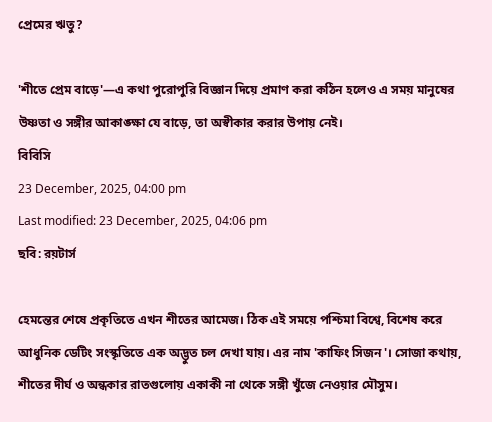প্রেমের ঋতু?

'শীতে প্রেম বাড়ে'—এ কথা পুরোপুরি বিজ্ঞান দিয়ে প্রমাণ করা কঠিন হলেও এ সময় মানুষের উষ্ণতা ও সঙ্গীর আকাঙ্ক্ষা যে বাড়ে, তা অস্বীকার করার উপায় নেই।
বিবিসি
23 December, 2025, 04:00 pm
Last modified: 23 December, 2025, 04:06 pm
ছবি: রয়টার্স

হেমন্তের শেষে প্রকৃতিতে এখন শীতের আমেজ। ঠিক এই সময়ে পশ্চিমা বিশ্বে, বিশেষ করে আধুনিক ডেটিং সংস্কৃতিতে এক অদ্ভুত চল দেখা যায়। এর নাম 'কাফিং সিজন'। সোজা কথায়, শীতের দীর্ঘ ও অন্ধকার রাতগুলোয় একাকী না থেকে সঙ্গী খুঁজে নেওয়ার মৌসুম।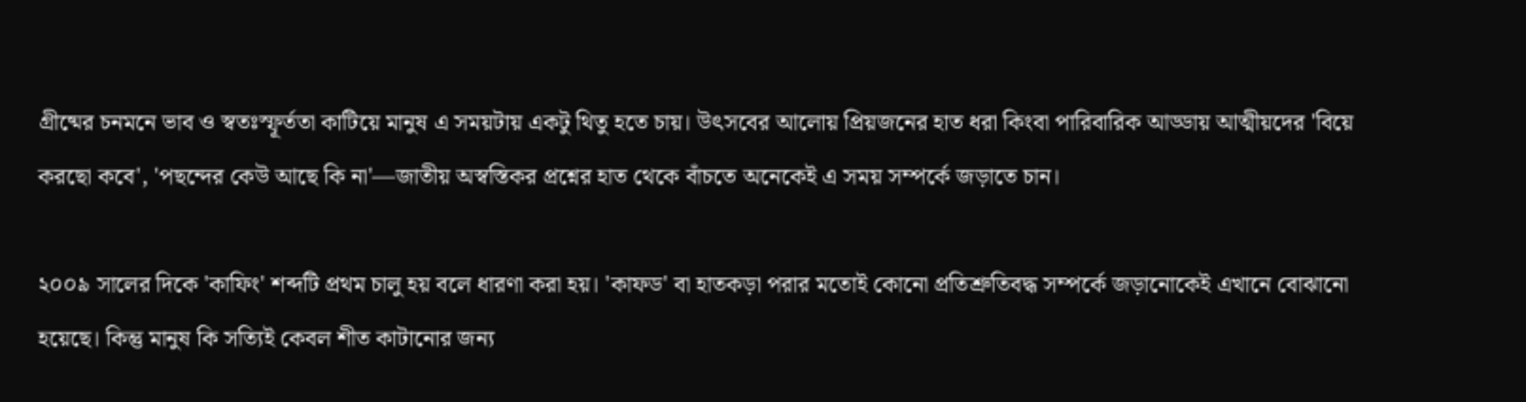গ্রীষ্মের চনমনে ভাব ও স্বতঃস্ফূর্ততা কাটিয়ে মানুষ এ সময়টায় একটু থিতু হতে চায়। উৎসবের আলোয় প্রিয়জনের হাত ধরা কিংবা পারিবারিক আড্ডায় আত্মীয়দের 'বিয়ে করছো কবে', 'পছন্দের কেউ আছে কি না'—জাতীয় অস্বস্তিকর প্রশ্নের হাত থেকে বাঁচতে অনেকেই এ সময় সম্পর্কে জড়াতে চান।

২০০৯ সালের দিকে 'কাফিং' শব্দটি প্রথম চালু হয় বলে ধারণা করা হয়। 'কাফড' বা হাতকড়া পরার মতোই কোনো প্রতিশ্রুতিবদ্ধ সম্পর্কে জড়ানোকেই এখানে বোঝানো হয়েছে। কিন্তু মানুষ কি সত্যিই কেবল শীত কাটানোর জন্য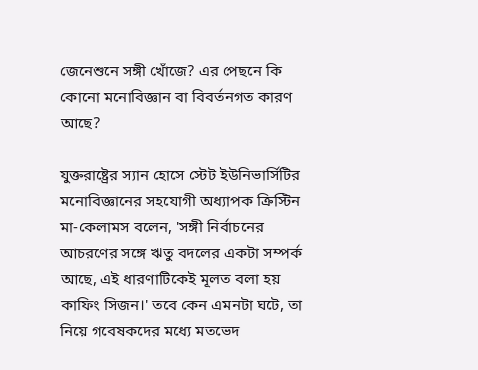জেনেশুনে সঙ্গী খোঁজে? এর পেছনে কি কোনো মনোবিজ্ঞান বা বিবর্তনগত কারণ আছে?

যুক্তরাষ্ট্রের স্যান হোসে স্টেট ইউনিভার্সিটির মনোবিজ্ঞানের সহযোগী অধ্যাপক ক্রিস্টিন মা-কেলামস বলেন, 'সঙ্গী নির্বাচনের আচরণের সঙ্গে ঋতু বদলের একটা সম্পর্ক আছে, এই ধারণাটিকেই মূলত বলা হয় কাফিং সিজন।' তবে কেন এমনটা ঘটে, তা নিয়ে গবেষকদের মধ্যে মতভেদ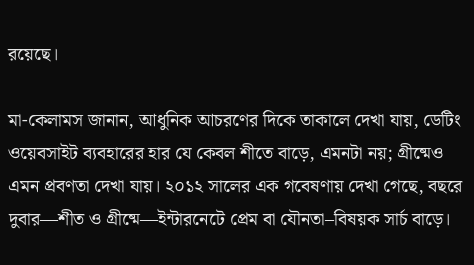রয়েছে।

মা-কেলামস জানান, আধুনিক আচরণের দিকে তাকালে দেখা যায়, ডেটিং ওয়েবসাইট ব্যবহারের হার যে কেবল শীতে বাড়ে, এমনটা নয়; গ্রীষ্মেও এমন প্রবণতা দেখা যায়। ২০১২ সালের এক গবেষণায় দেখা গেছে, বছরে দুবার—শীত ও গ্রীষ্মে—ইন্টারনেটে প্রেম বা যৌনতা–বিষয়ক সার্চ বাড়ে।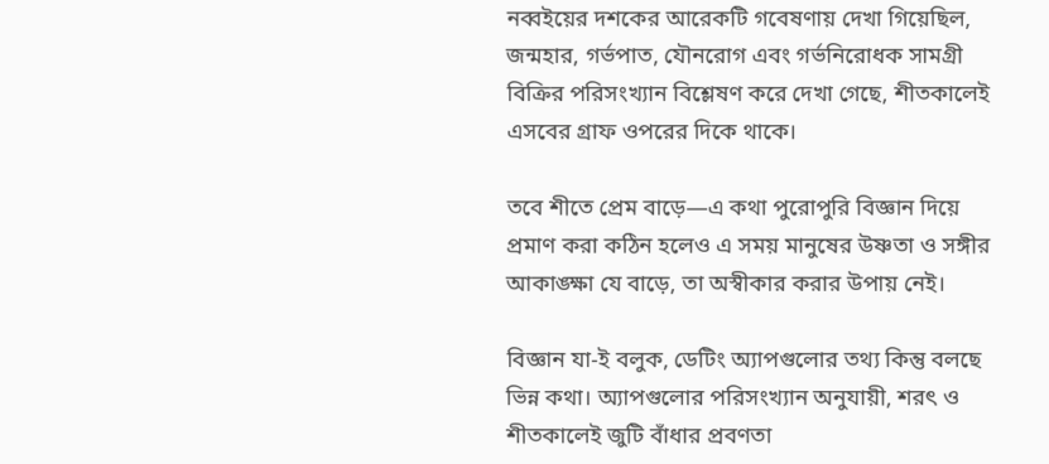নব্বইয়ের দশকের আরেকটি গবেষণায় দেখা গিয়েছিল, জন্মহার, গর্ভপাত, যৌনরোগ এবং গর্ভনিরোধক সামগ্রী বিক্রির পরিসংখ্যান বিশ্লেষণ করে দেখা গেছে, শীতকালেই এসবের গ্রাফ ওপরের দিকে থাকে।

তবে শীতে প্রেম বাড়ে—এ কথা পুরোপুরি বিজ্ঞান দিয়ে প্রমাণ করা কঠিন হলেও এ সময় মানুষের উষ্ণতা ও সঙ্গীর আকাঙ্ক্ষা যে বাড়ে, তা অস্বীকার করার উপায় নেই।

বিজ্ঞান যা-ই বলুক, ডেটিং অ্যাপগুলোর তথ্য কিন্তু বলছে ভিন্ন কথা। অ্যাপগুলোর পরিসংখ্যান অনুযায়ী, শরৎ ও শীতকালেই জুটি বাঁধার প্রবণতা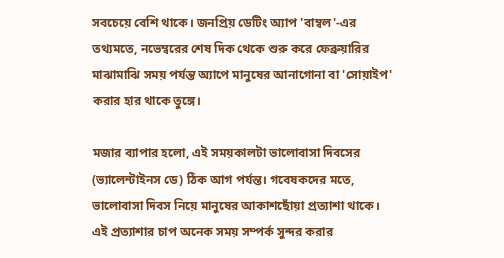সবচেয়ে বেশি থাকে। জনপ্রিয় ডেটিং অ্যাপ 'বাম্বল'-এর তথ্যমতে, নভেম্বরের শেষ দিক থেকে শুরু করে ফেব্রুয়ারির মাঝামাঝি সময় পর্যন্ত অ্যাপে মানুষের আনাগোনা বা 'সোয়াইপ' করার হার থাকে তুঙ্গে।

মজার ব্যাপার হলো, এই সময়কালটা ভালোবাসা দিবসের (ভ্যালেন্টাইনস ডে) ঠিক আগ পর্যন্ত। গবেষকদের মতে, ভালোবাসা দিবস নিয়ে মানুষের আকাশছোঁয়া প্রত্যাশা থাকে। এই প্রত্যাশার চাপ অনেক সময় সম্পর্ক সুন্দর করার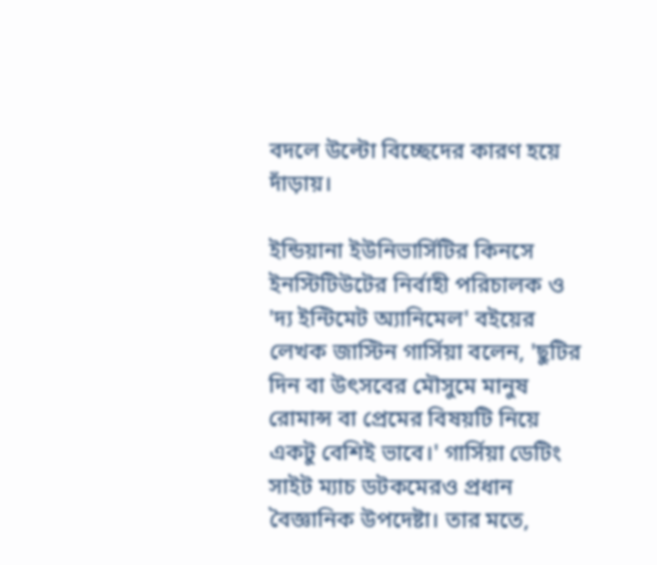বদলে উল্টো বিচ্ছেদের কারণ হয়ে দাঁড়ায়।

ইন্ডিয়ানা ইউনিভার্সিটির কিনসে ইনস্টিটিউটের নির্বাহী পরিচালক ও 'দ্য ইন্টিমেট অ্যানিমেল' বইয়ের লেখক জাস্টিন গার্সিয়া বলেন, 'ছুটির দিন বা উৎসবের মৌসুমে মানুষ রোমান্স বা প্রেমের বিষয়টি নিয়ে একটু বেশিই ভাবে।' গার্সিয়া ডেটিং সাইট ম্যাচ ডটকমেরও প্রধান বৈজ্ঞানিক উপদেষ্টা। তার মতে,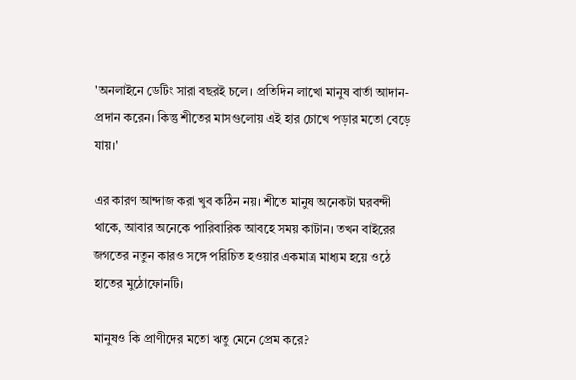'অনলাইনে ডেটিং সারা বছরই চলে। প্রতিদিন লাখো মানুষ বার্তা আদান-প্রদান করেন। কিন্তু শীতের মাসগুলোয় এই হার চোখে পড়ার মতো বেড়ে যায়।'

এর কারণ আন্দাজ করা খুব কঠিন নয়। শীতে মানুষ অনেকটা ঘরবন্দী থাকে, আবার অনেকে পারিবারিক আবহে সময় কাটান। তখন বাইরের জগতের নতুন কারও সঙ্গে পরিচিত হওয়ার একমাত্র মাধ্যম হয়ে ওঠে হাতের মুঠোফোনটি।

মানুষও কি প্রাণীদের মতো ঋতু মেনে প্রেম করে?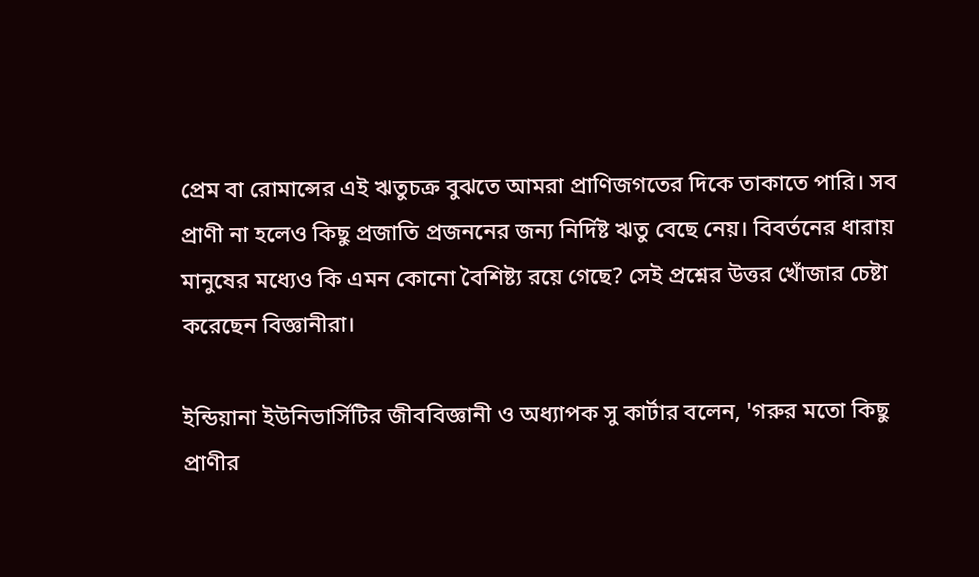প্রেম বা রোমান্সের এই ঋতুচক্র বুঝতে আমরা প্রাণিজগতের দিকে তাকাতে পারি। সব প্রাণী না হলেও কিছু প্রজাতি প্রজননের জন্য নির্দিষ্ট ঋতু বেছে নেয়। বিবর্তনের ধারায় মানুষের মধ্যেও কি এমন কোনো বৈশিষ্ট্য রয়ে গেছে? সেই প্রশ্নের উত্তর খোঁজার চেষ্টা করেছেন বিজ্ঞানীরা।

ইন্ডিয়ানা ইউনিভার্সিটির জীববিজ্ঞানী ও অধ্যাপক সু কার্টার বলেন, 'গরুর মতো কিছু প্রাণীর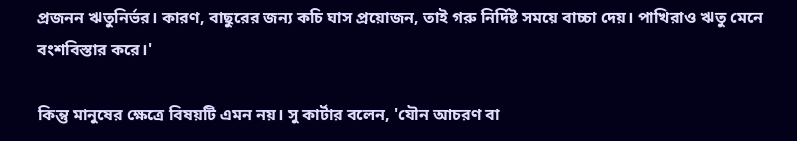প্রজনন ঋতুনির্ভর। কারণ, বাছুরের জন্য কচি ঘাস প্রয়োজন, তাই গরু নির্দিষ্ট সময়ে বাচ্চা দেয়। পাখিরাও ঋতু মেনে বংশবিস্তার করে।'

কিন্তু মানুষের ক্ষেত্রে বিষয়টি এমন নয়। সু কার্টার বলেন, 'যৌন আচরণ বা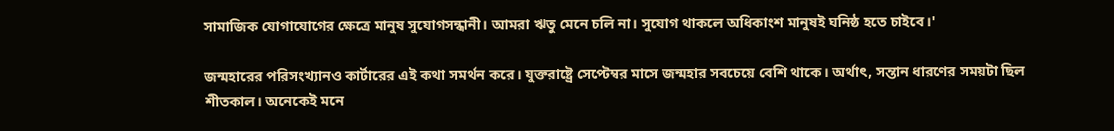সামাজিক যোগাযোগের ক্ষেত্রে মানুষ সুযোগসন্ধানী। আমরা ঋতু মেনে চলি না। সুযোগ থাকলে অধিকাংশ মানুষই ঘনিষ্ঠ হতে চাইবে।'

জন্মহারের পরিসংখ্যানও কার্টারের এই কথা সমর্থন করে। যুক্তরাষ্ট্রে সেপ্টেম্বর মাসে জন্মহার সবচেয়ে বেশি থাকে। অর্থাৎ, সন্তান ধারণের সময়টা ছিল শীতকাল। অনেকেই মনে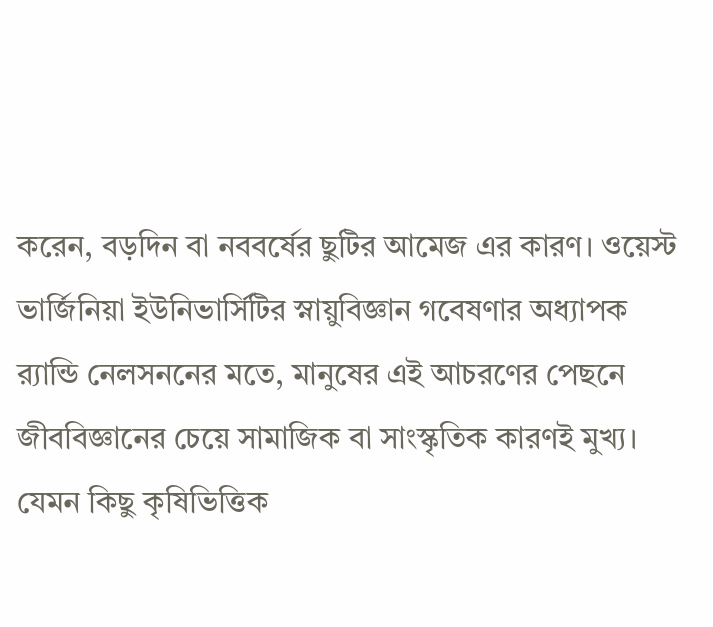করেন, বড়দিন বা নববর্ষের ছুটির আমেজ এর কারণ। ওয়েস্ট ভার্জিনিয়া ইউনিভার্সিটির স্নায়ুবিজ্ঞান গবেষণার অধ্যাপক র‍্যান্ডি নেলসননের মতে, মানুষের এই আচরণের পেছনে জীববিজ্ঞানের চেয়ে সামাজিক বা সাংস্কৃতিক কারণই মুখ্য। যেমন কিছু কৃষিভিত্তিক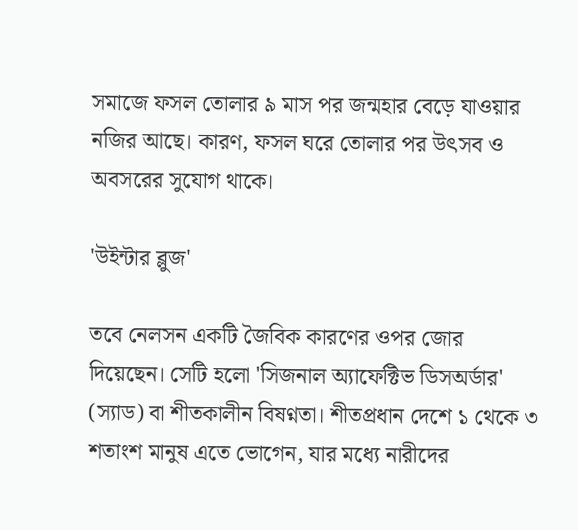সমাজে ফসল তোলার ৯ মাস পর জন্মহার বেড়ে যাওয়ার নজির আছে। কারণ, ফসল ঘরে তোলার পর উৎসব ও অবসরের সুযোগ থাকে।

'উইন্টার ব্লুজ'

তবে নেলসন একটি জৈবিক কারণের ওপর জোর দিয়েছেন। সেটি হলো 'সিজনাল অ্যাফেক্টিভ ডিসঅর্ডার' (স্যাড) বা শীতকালীন বিষণ্নতা। শীতপ্রধান দেশে ১ থেকে ৩ শতাংশ মানুষ এতে ভোগেন, যার মধ্যে নারীদের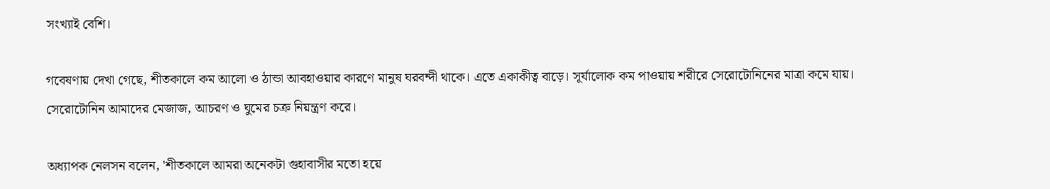সংখ্যাই বেশি।

গবেষণায় দেখা গেছে, শীতকালে কম আলো ও ঠান্ডা আবহাওয়ার কারণে মানুষ ঘরবন্দী থাকে। এতে একাকীত্ব বাড়ে। সূর্যালোক কম পাওয়ায় শরীরে সেরোটোনিনের মাত্রা কমে যায়। সেরোটোনিন আমাদের মেজাজ, আচরণ ও ঘুমের চক্র নিয়ন্ত্রণ করে।

অধ্যাপক নেলসন বলেন, 'শীতকালে আমরা অনেকটা গুহাবাসীর মতো হয়ে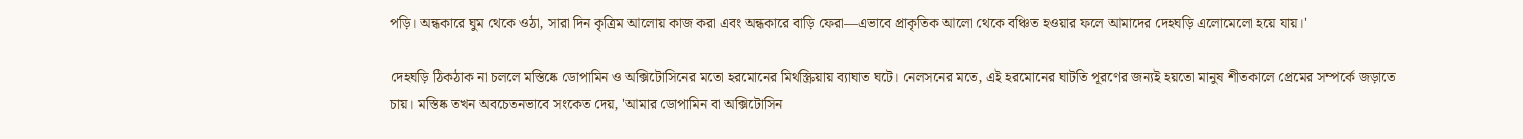পড়ি। অন্ধকারে ঘুম থেকে ওঠা, সারা দিন কৃত্রিম আলোয় কাজ করা এবং অন্ধকারে বাড়ি ফেরা—এভাবে প্রাকৃতিক আলো থেকে বঞ্চিত হওয়ার ফলে আমাদের দেহঘড়ি এলোমেলো হয়ে যায়।'

দেহঘড়ি ঠিকঠাক না চললে মস্তিষ্কে ডোপামিন ও অক্সিটোসিনের মতো হরমোনের মিথস্ক্রিয়ায় ব্যাঘাত ঘটে। নেলসনের মতে, এই হরমোনের ঘাটতি পূরণের জন্যই হয়তো মানুষ শীতকালে প্রেমের সম্পর্কে জড়াতে চায়। মস্তিষ্ক তখন অবচেতনভাবে সংকেত দেয়, 'আমার ডোপামিন বা অক্সিটোসিন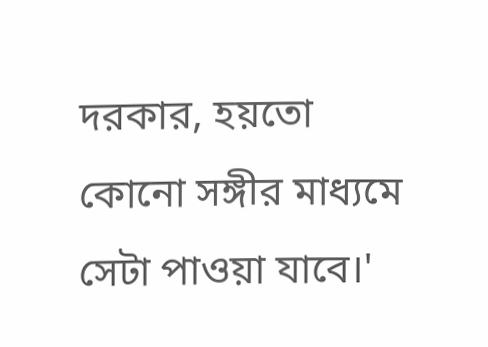দরকার, হয়তো কোনো সঙ্গীর মাধ্যমে সেটা পাওয়া যাবে।'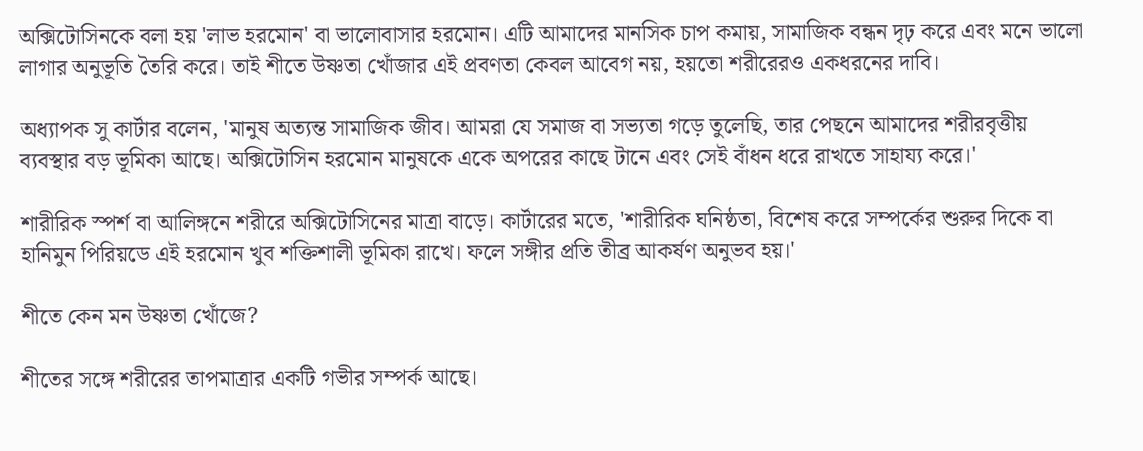অক্সিটোসিনকে বলা হয় 'লাভ হরমোন' বা ভালোবাসার হরমোন। এটি আমাদের মানসিক চাপ কমায়, সামাজিক বন্ধন দৃঢ় করে এবং মনে ভালো লাগার অনুভূতি তৈরি করে। তাই শীতে উষ্ণতা খোঁজার এই প্রবণতা কেবল আবেগ নয়, হয়তো শরীরেরও একধরনের দাবি।

অধ্যাপক সু কার্টার বলেন, 'মানুষ অত্যন্ত সামাজিক জীব। আমরা যে সমাজ বা সভ্যতা গড়ে তুলেছি, তার পেছনে আমাদের শরীরবৃত্তীয় ব্যবস্থার বড় ভূমিকা আছে। অক্সিটোসিন হরমোন মানুষকে একে অপরের কাছে টানে এবং সেই বাঁধন ধরে রাখতে সাহায্য করে।'

শারীরিক স্পর্শ বা আলিঙ্গনে শরীরে অক্সিটোসিনের মাত্রা বাড়ে। কার্টারের মতে, 'শারীরিক ঘনিষ্ঠতা, বিশেষ করে সম্পর্কের শুরুর দিকে বা হানিমুন পিরিয়ডে এই হরমোন খুব শক্তিশালী ভূমিকা রাখে। ফলে সঙ্গীর প্রতি তীব্র আকর্ষণ অনুভব হয়।'

শীতে কেন মন উষ্ণতা খোঁজে?

শীতের সঙ্গে শরীরের তাপমাত্রার একটি গভীর সম্পর্ক আছে।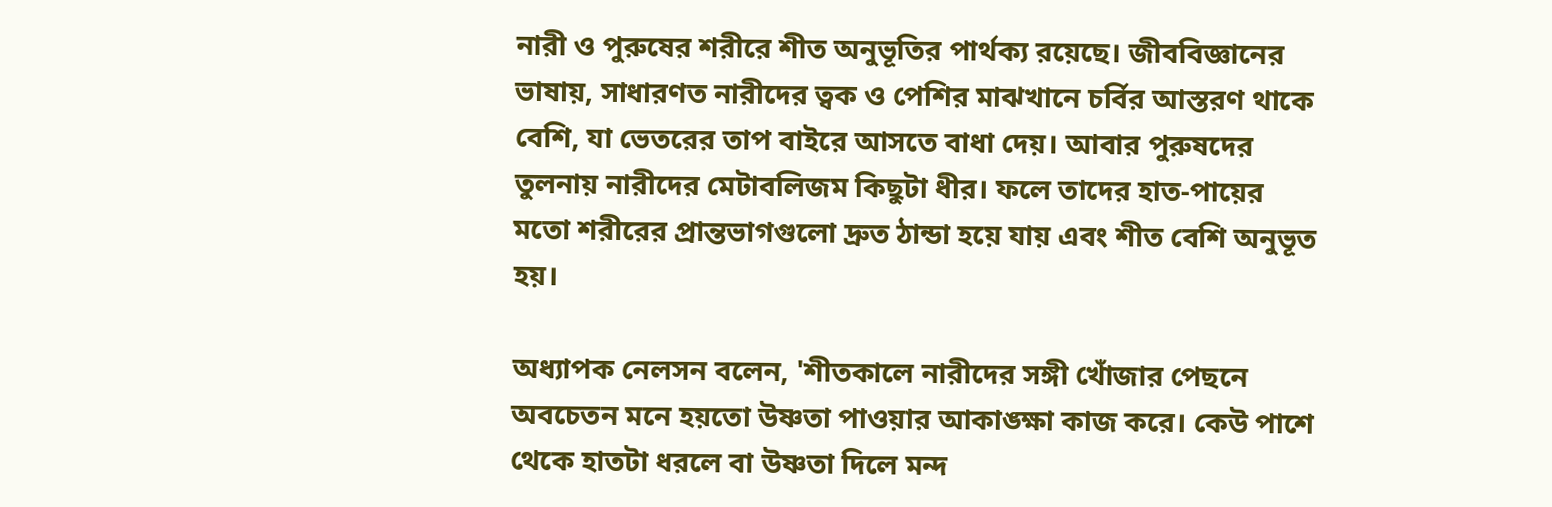নারী ও পুরুষের শরীরে শীত অনুভূতির পার্থক্য রয়েছে। জীববিজ্ঞানের ভাষায়, সাধারণত নারীদের ত্বক ও পেশির মাঝখানে চর্বির আস্তরণ থাকে বেশি, যা ভেতরের তাপ বাইরে আসতে বাধা দেয়। আবার পুরুষদের তুলনায় নারীদের মেটাবলিজম কিছুটা ধীর। ফলে তাদের হাত-পায়ের মতো শরীরের প্রান্তভাগগুলো দ্রুত ঠান্ডা হয়ে যায় এবং শীত বেশি অনুভূত হয়।

অধ্যাপক নেলসন বলেন, 'শীতকালে নারীদের সঙ্গী খোঁজার পেছনে অবচেতন মনে হয়তো উষ্ণতা পাওয়ার আকাঙ্ক্ষা কাজ করে। কেউ পাশে থেকে হাতটা ধরলে বা উষ্ণতা দিলে মন্দ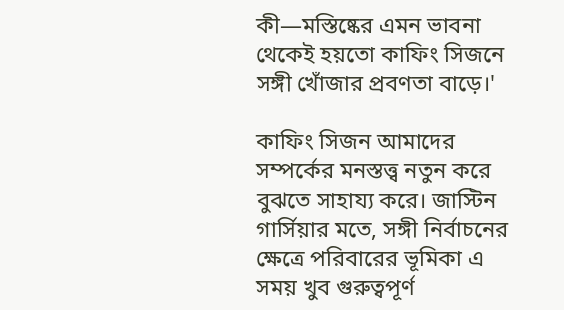কী—মস্তিষ্কের এমন ভাবনা থেকেই হয়তো কাফিং সিজনে সঙ্গী খোঁজার প্রবণতা বাড়ে।'

কাফিং সিজন আমাদের সম্পর্কের মনস্তত্ত্ব নতুন করে বুঝতে সাহায্য করে। জাস্টিন গার্সিয়ার মতে, সঙ্গী নির্বাচনের ক্ষেত্রে পরিবারের ভূমিকা এ সময় খুব গুরুত্বপূর্ণ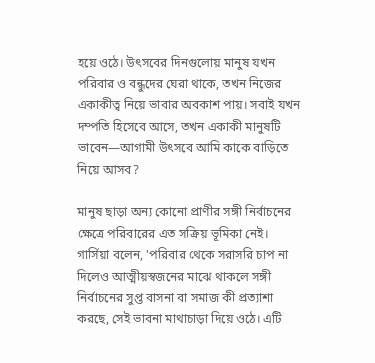হয়ে ওঠে। উৎসবের দিনগুলোয় মানুষ যখন পরিবার ও বন্ধুদের ঘেরা থাকে, তখন নিজের একাকীত্ব নিয়ে ভাবার অবকাশ পায়। সবাই যখন দম্পতি হিসেবে আসে, তখন একাকী মানুষটি ভাবেন—আগামী উৎসবে আমি কাকে বাড়িতে নিয়ে আসব?

মানুষ ছাড়া অন্য কোনো প্রাণীর সঙ্গী নির্বাচনের ক্ষেত্রে পরিবারের এত সক্রিয় ভূমিকা নেই। গার্সিয়া বলেন, 'পরিবার থেকে সরাসরি চাপ না দিলেও আত্মীয়স্বজনের মাঝে থাকলে সঙ্গী নির্বাচনের সুপ্ত বাসনা বা সমাজ কী প্রত্যাশা করছে, সেই ভাবনা মাথাচাড়া দিয়ে ওঠে। এটি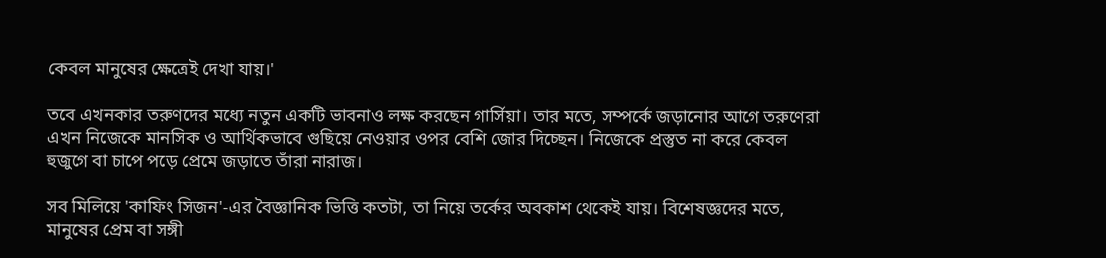কেবল মানুষের ক্ষেত্রেই দেখা যায়।'

তবে এখনকার তরুণদের মধ্যে নতুন একটি ভাবনাও লক্ষ করছেন গার্সিয়া। তার মতে, সম্পর্কে জড়ানোর আগে তরুণেরা এখন নিজেকে মানসিক ও আর্থিকভাবে গুছিয়ে নেওয়ার ওপর বেশি জোর দিচ্ছেন। নিজেকে প্রস্তুত না করে কেবল হুজুগে বা চাপে পড়ে প্রেমে জড়াতে তাঁরা নারাজ।

সব মিলিয়ে 'কাফিং সিজন'-এর বৈজ্ঞানিক ভিত্তি কতটা, তা নিয়ে তর্কের অবকাশ থেকেই যায়। বিশেষজ্ঞদের মতে, মানুষের প্রেম বা সঙ্গী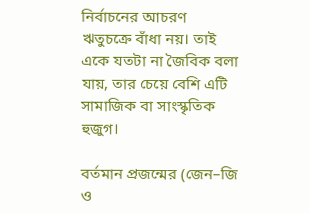নির্বাচনের আচরণ ঋতুচক্রে বাঁধা নয়। তাই একে যতটা না জৈবিক বলা যায়, তার চেয়ে বেশি এটি সামাজিক বা সাংস্কৃতিক হুজুগ।

বর্তমান প্রজন্মের (জেন–জি ও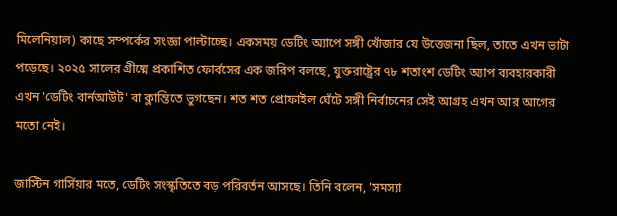মিলেনিয়াল) কাছে সম্পর্কের সংজ্ঞা পাল্টাচ্ছে। একসময় ডেটিং অ্যাপে সঙ্গী খোঁজার যে উত্তেজনা ছিল, তাতে এখন ভাটা পড়েছে। ২০২৫ সালের গ্রীষ্মে প্রকাশিত ফোর্বসের এক জরিপ বলছে, যুক্তরাষ্ট্রের ৭৮ শতাংশ ডেটিং অ্যাপ ব্যবহারকারী এখন 'ডেটিং বার্নআউট' বা ক্লান্তিতে ভুগছেন। শত শত প্রোফাইল ঘেঁটে সঙ্গী নির্বাচনের সেই আগ্রহ এখন আর আগের মতো নেই।

জাস্টিন গার্সিয়ার মতে, ডেটিং সংস্কৃতিতে বড় পরিবর্তন আসছে। তিনি বলেন, 'সমস্যা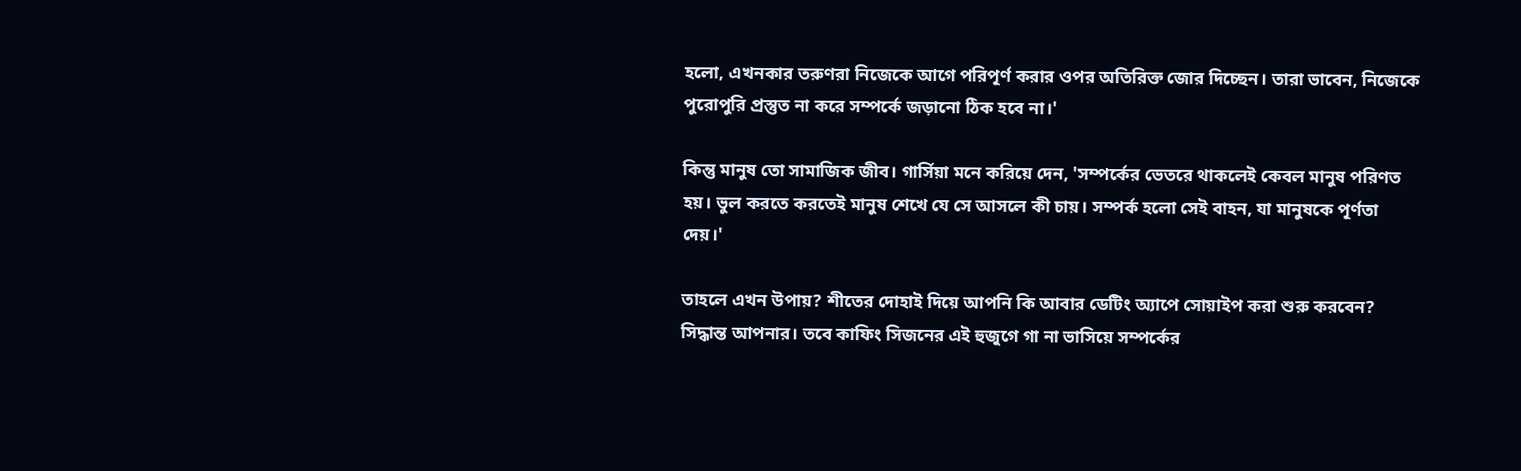হলো, এখনকার তরুণরা নিজেকে আগে পরিপূর্ণ করার ওপর অতিরিক্ত জোর দিচ্ছেন। তারা ভাবেন, নিজেকে পুরোপুরি প্রস্তুত না করে সম্পর্কে জড়ানো ঠিক হবে না।'

কিন্তু মানুষ তো সামাজিক জীব। গার্সিয়া মনে করিয়ে দেন, 'সম্পর্কের ভেতরে থাকলেই কেবল মানুষ পরিণত হয়। ভুল করতে করতেই মানুষ শেখে যে সে আসলে কী চায়। সম্পর্ক হলো সেই বাহন, যা মানুষকে পূর্ণতা দেয়।'

তাহলে এখন উপায়? শীতের দোহাই দিয়ে আপনি কি আবার ডেটিং অ্যাপে সোয়াইপ করা শুরু করবেন? সিদ্ধান্ত আপনার। তবে কাফিং সিজনের এই হুজুগে গা না ভাসিয়ে সম্পর্কের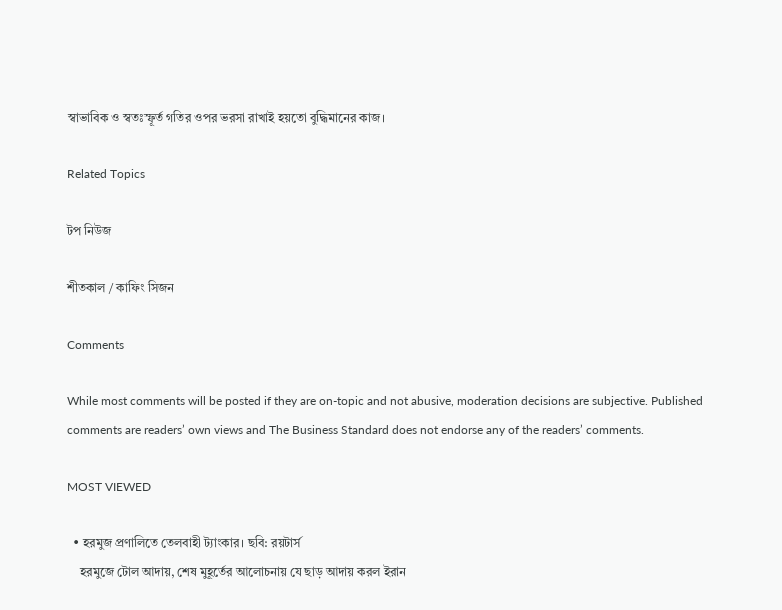স্বাভাবিক ও স্বতঃস্ফূর্ত গতির ওপর ভরসা রাখাই হয়তো বুদ্ধিমানের কাজ।

Related Topics

টপ নিউজ

শীতকাল / কাফিং সিজন

Comments

While most comments will be posted if they are on-topic and not abusive, moderation decisions are subjective. Published comments are readers’ own views and The Business Standard does not endorse any of the readers’ comments.

MOST VIEWED

  • হরমুজ প্রণালিতে তেলবাহী ট্যাংকার। ছবি: রয়টার্স
    হরমুজে টোল আদায়, শেষ মুহূর্তের আলোচনায় যে ছাড় আদায় করল ইরান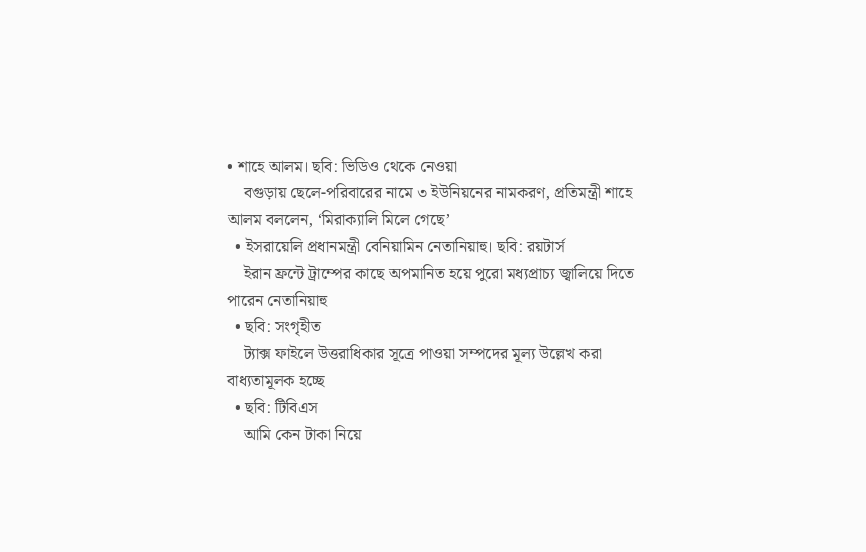• শাহে আলম। ছবি: ভিডিও থেকে নেওয়া
    বগুড়ায় ছেলে-পরিবারের নামে ৩ ইউনিয়নের নামকরণ, প্রতিমন্ত্রী শাহে আলম বললেন, ‘মিরাক্যালি মিলে গেছে’
  • ইসরায়েলি প্রধানমন্ত্রী বেনিয়ামিন নেতানিয়াহু। ছবি: রয়টার্স
    ইরান ফ্রন্টে ট্রাম্পের কাছে অপমানিত হয়ে পুরো মধ্যপ্রাচ্য জ্বালিয়ে দিতে পারেন নেতানিয়াহু
  • ছবি: সংগৃহীত
    ট্যাক্স ফাইলে উত্তরাধিকার সূত্রে পাওয়া সম্পদের মূল্য উল্লেখ করা বাধ্যতামূলক হচ্ছে
  • ছবি: টিবিএস
    আমি কেন টাকা নিয়ে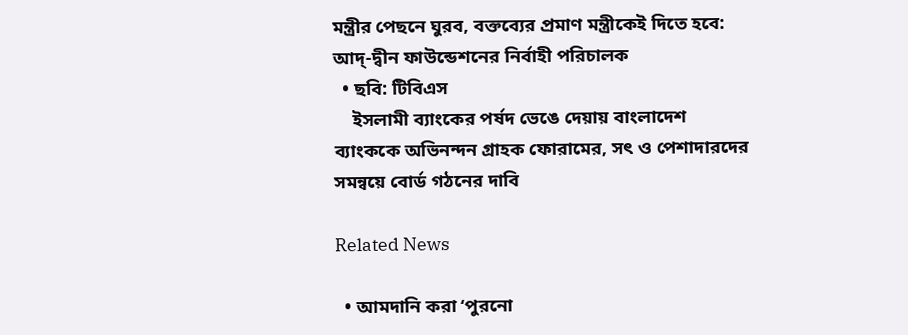মন্ত্রীর পেছনে ঘুরব, বক্তব্যের প্রমাণ মন্ত্রীকেই দিতে হবে: আদ্-দ্বীন ফাউন্ডেশনের নির্বাহী পরিচালক
  • ছবি: টিবিএস
    ইসলামী ব্যাংকের পর্ষদ ভেঙে দেয়ায় বাংলাদেশ ব্যাংককে অভিনন্দন গ্রাহক ফোরামের, সৎ ও পেশাদারদের সমন্বয়ে বোর্ড গঠনের দাবি

Related News

  • আমদানি করা ‘পুরনো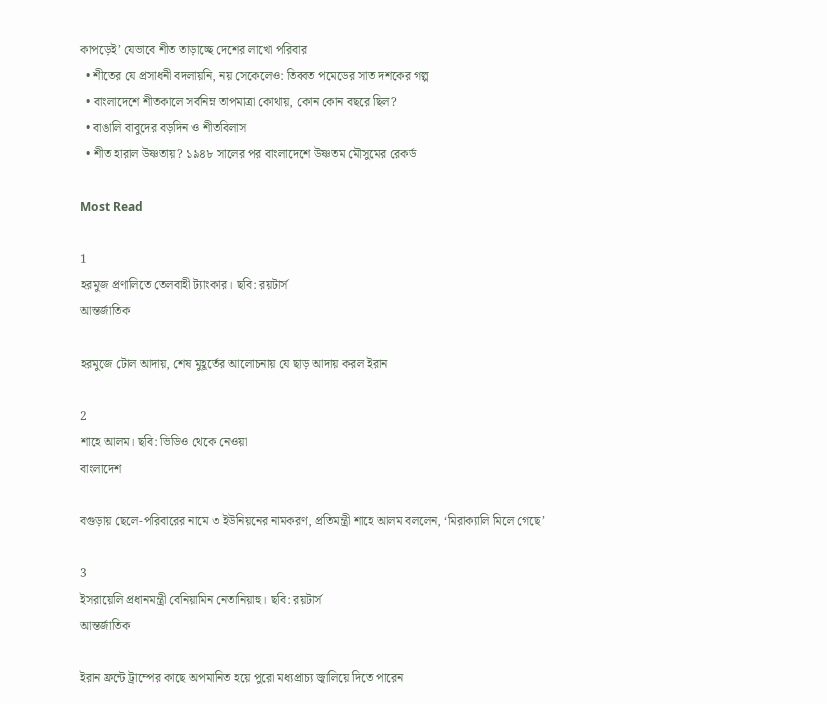কাপড়েই’ যেভাবে শীত তাড়াচ্ছে দেশের লাখো পরিবার
  • শীতের যে প্রসাধনী বদলায়নি, নয় সেকেলেও: তিব্বত পমেডের সাত দশকের গল্প
  • বাংলাদেশে শীতকালে সর্বনিম্ন তাপমাত্রা কোথায়, কোন কোন বছরে ছিল?
  • বাঙালি বাবুদের বড়দিন ও শীতবিলাস
  • শীত হারাল উষ্ণতায়? ১৯৪৮ সালের পর বাংলাদেশে উষ্ণতম মৌসুমের রেকর্ড

Most Read

1
হরমুজ প্রণালিতে তেলবাহী ট্যাংকার। ছবি: রয়টার্স
আন্তর্জাতিক

হরমুজে টোল আদায়, শেষ মুহূর্তের আলোচনায় যে ছাড় আদায় করল ইরান

2
শাহে আলম। ছবি: ভিডিও থেকে নেওয়া
বাংলাদেশ

বগুড়ায় ছেলে-পরিবারের নামে ৩ ইউনিয়নের নামকরণ, প্রতিমন্ত্রী শাহে আলম বললেন, ‘মিরাক্যালি মিলে গেছে’

3
ইসরায়েলি প্রধানমন্ত্রী বেনিয়ামিন নেতানিয়াহু। ছবি: রয়টার্স
আন্তর্জাতিক

ইরান ফ্রন্টে ট্রাম্পের কাছে অপমানিত হয়ে পুরো মধ্যপ্রাচ্য জ্বালিয়ে দিতে পারেন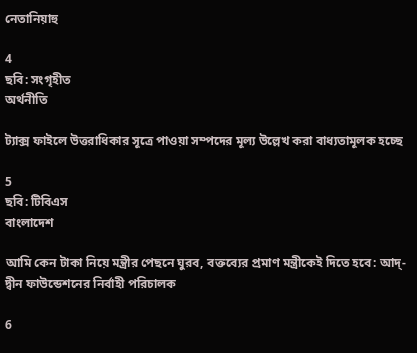নেতানিয়াহু

4
ছবি: সংগৃহীত
অর্থনীতি

ট্যাক্স ফাইলে উত্তরাধিকার সূত্রে পাওয়া সম্পদের মূল্য উল্লেখ করা বাধ্যতামূলক হচ্ছে

5
ছবি: টিবিএস
বাংলাদেশ

আমি কেন টাকা নিয়ে মন্ত্রীর পেছনে ঘুরব, বক্তব্যের প্রমাণ মন্ত্রীকেই দিতে হবে: আদ্-দ্বীন ফাউন্ডেশনের নির্বাহী পরিচালক

6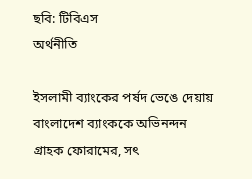ছবি: টিবিএস
অর্থনীতি

ইসলামী ব্যাংকের পর্ষদ ভেঙে দেয়ায় বাংলাদেশ ব্যাংককে অভিনন্দন গ্রাহক ফোরামের, সৎ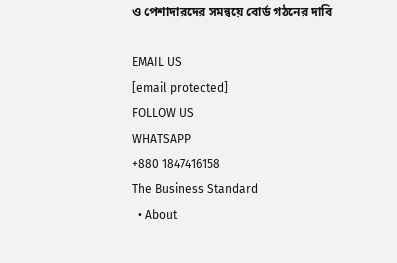ও পেশাদারদের সমন্বয়ে বোর্ড গঠনের দাবি

EMAIL US
[email protected]
FOLLOW US
WHATSAPP
+880 1847416158
The Business Standard
  • About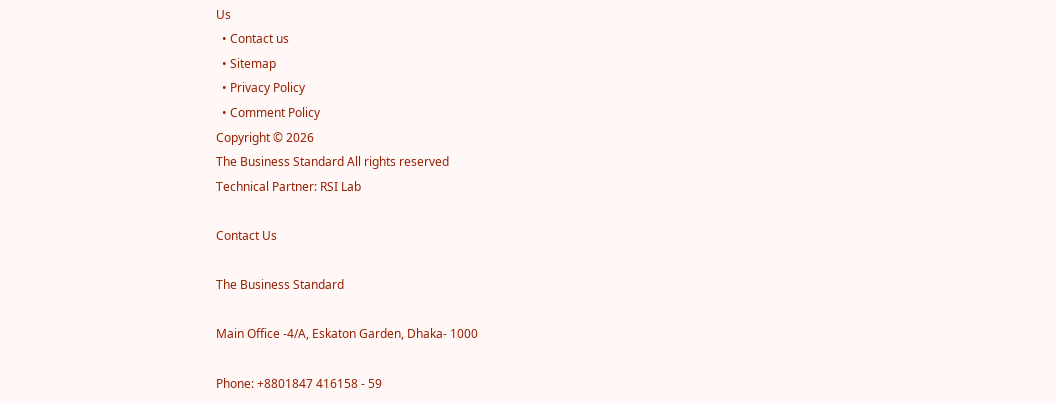Us
  • Contact us
  • Sitemap
  • Privacy Policy
  • Comment Policy
Copyright © 2026
The Business Standard All rights reserved
Technical Partner: RSI Lab

Contact Us

The Business Standard

Main Office -4/A, Eskaton Garden, Dhaka- 1000

Phone: +8801847 416158 - 59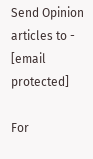Send Opinion articles to - [email protected]

For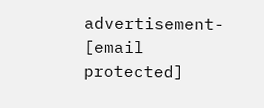advertisement- [email protected]